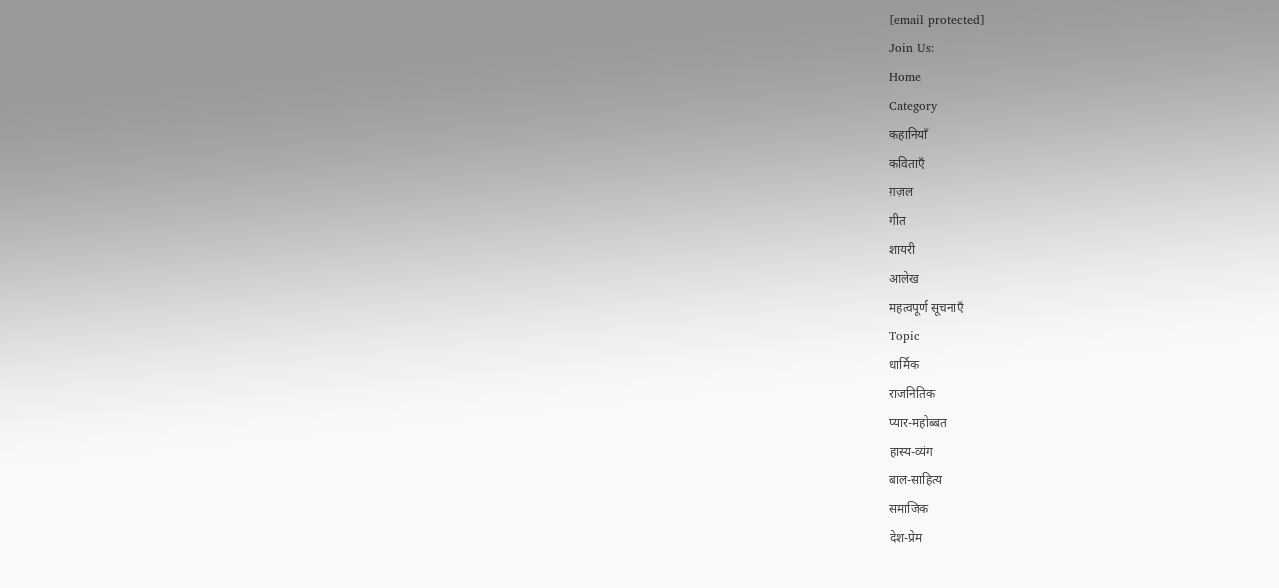[email protected]
Join Us:
Home
Category
कहानियाँ
कविताएँ
ग़ज़ल
गीत
शायरी
आलेख
महत्वपूर्ण सूचनाएँ
Topic
धार्मिक
राजनितिक
प्यार-महोब्बत
हास्य-व्यंग
बाल-साहित्य
समाजिक
देश-प्रेम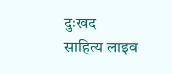दुःखद
साहित्य लाइव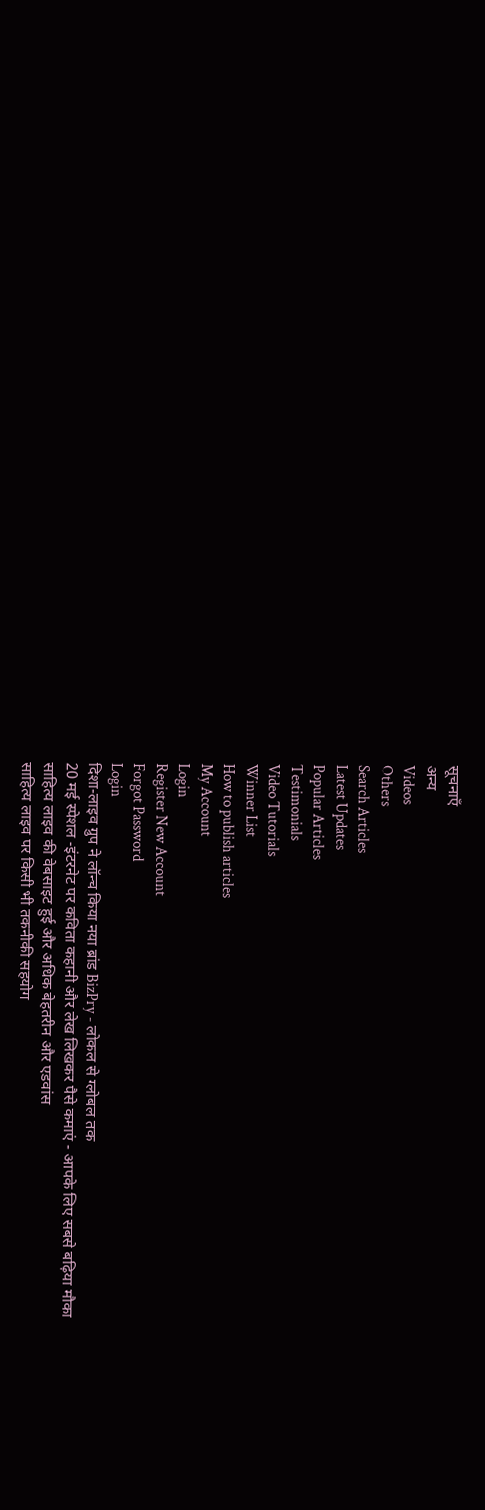सूचनाएँ
अन्य
Videos
Others
Search Articles
Latest Updates
Popular Articles
Testimonials
Video Tutorials
Winner List
How to publish articles
My Account
Login
Register New Account
Forgot Password
Login
दिशा-लाइव ग्रुप ने लॉन्च किया नया ब्रांड BizPry - लोकल से ग्लोबल तक
20 मई स्पेशल -इंटरनेट पर कविता कहानी और लेख लिखकर पैसे कमाएं - आपके लिए सबसे बढ़िया मौका
साहित्य लाइव की वेबसाइट हुई और अधिक बेहतरीन और एडवांस
साहित्य लाइव पर किसी भी तकनीकी सहयोग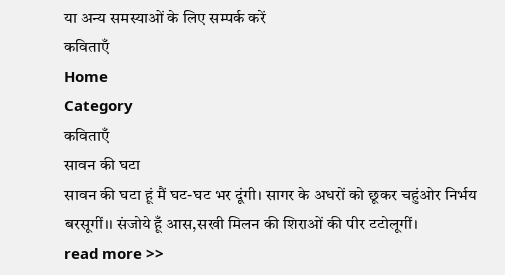या अन्य समस्याओं के लिए सम्पर्क करें
कविताएँ
Home
Category
कविताएँ
सावन की घटा
सावन की घटा हूं मैं घट-घट भर दूंगी। सागर के अधरों को छूकर चहुंओर निर्भय बरसूगीं।। संजोये हूँ आस,सखी मिलन की शिराओं की पीर टटोलूगीं।
read more >>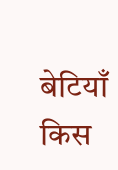बेटियाँ किस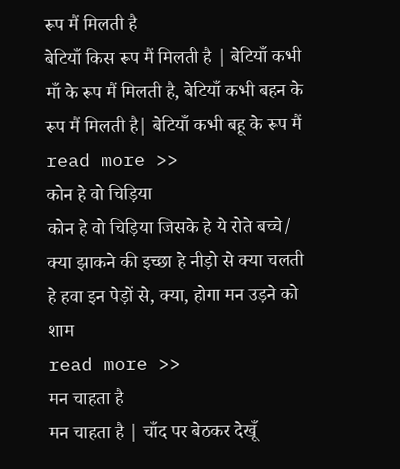रूप मैं मिलती है
बेटियाँ किस रूप मैं मिलती है | बेटियाँ कभी माँ के रूप मैं मिलती है, बेटियाँ कभी बहन के रूप मैं मिलती है| बेटियाँ कभी बहू के रूप मैं
read more >>
कोन हे वो चिड़िया
कोन हे वो चिड़िया जिसके हे ये रोते बच्चे/ क्या झाकने की इच्छा हे नीड़ो से क्या चलती हे हवा इन पेड़ों से, क्या, होगा मन उड़ने को शाम
read more >>
मन चाहता है
मन चाहता है | चाँद पर बेठकर देखूँ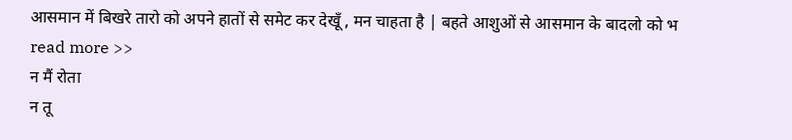आसमान में बिखरे तारो को अपने हातों से समेट कर देखूँ , मन चाहता है | बहते आशुओं से आसमान के बादलो को भ
read more >>
न मैं रोता
न तू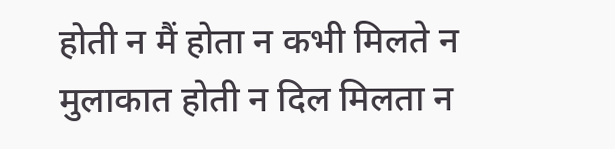होती न मैं होता न कभी मिलते न मुलाकात होती न दिल मिलता न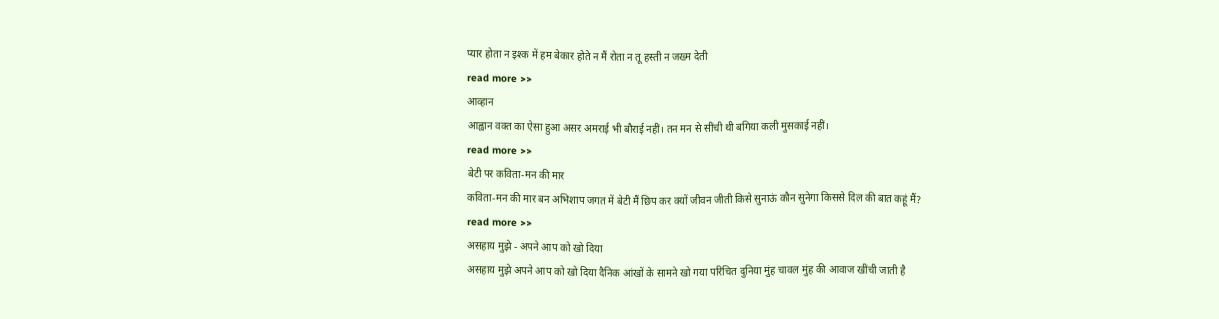प्यार होता न इश्क में हम बेकार होते न मैं रोता न तू हस्ती न जख्म देती
read more >>
आव्हान
आह्वान वक्त का ऐसा हुआ असर अमराई भी बौराई नहीं। तन मन से सींची थी बगिया कली मुसकाई नहीं।
read more >>
बेटी पर कविता-मन की मार
कविता-मन की मार बन अभिशाप जगत में बेटी मैं छिप कर क्यों जीवन जीती किसे सुनाऊं कौन सुनेगा किससे दिल की बात कहूं मैं?
read more >>
असहाय मुझे - अपने आप को खो दिया
असहाय मुझे अपने आप को खो दिया दैनिक आंखों के सामने खो गया परिचित दुनिया मुंह चावल मुंह की आवाज खींची जाती है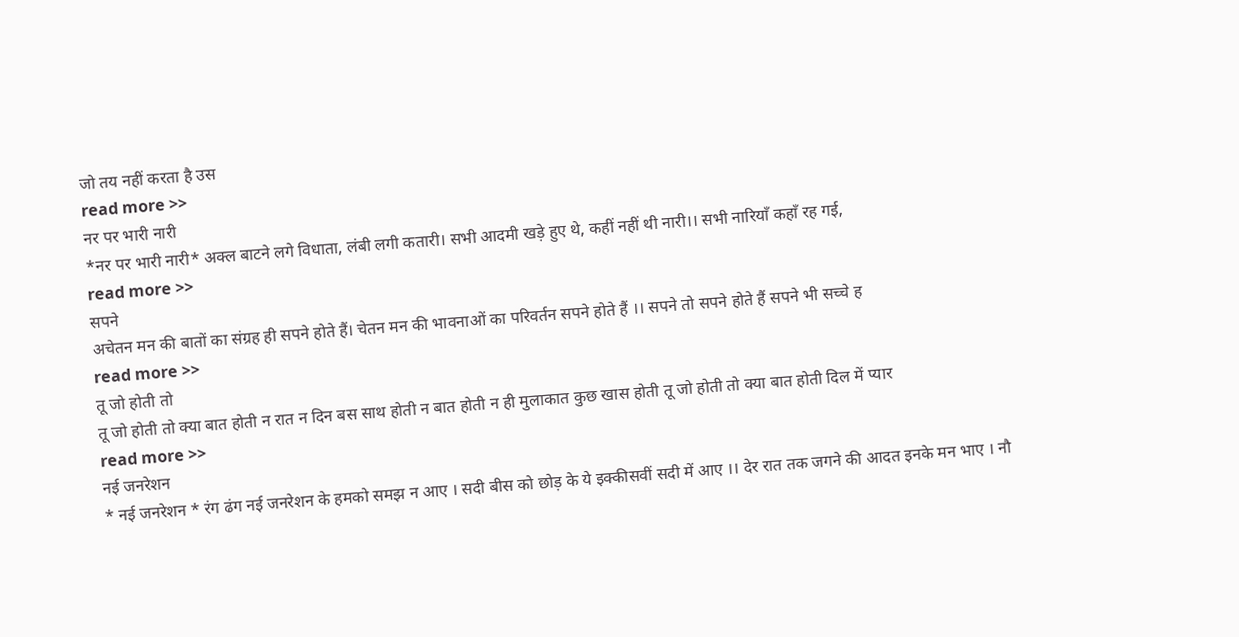जो तय नहीं करता है उस
read more >>
नर पर भारी नारी
*नर पर भारी नारी* अक्ल बाटने लगे विधाता, लंबी लगी कतारी। सभी आदमी खड़े हुए थे, कहीं नहीं थी नारी।। सभी नारियाँ कहाँ रह गई,
read more >>
सपने
अचेतन मन की बातों का संग्रह ही सपने होते हैं। चेतन मन की भावनाओं का परिवर्तन सपने होते हैं ।। सपने तो सपने होते हैं सपने भी सच्चे ह
read more >>
तू जो होती तो
तू जो होती तो क्या बात होती न रात न दिन बस साथ होती न बात होती न ही मुलाकात कुछ खास होती तू जो होती तो क्या बात होती दिल में प्यार
read more >>
नई जनरेशन
* नई जनरेशन * रंग ढंग नई जनरेशन के हमको समझ न आए । सदी बीस को छोड़ के ये इक्कीसवीं सदी में आए ।। देर रात तक जगने की आदत इनके मन भाए । नौ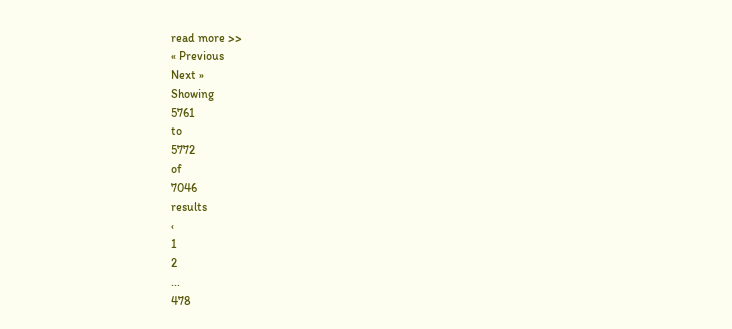read more >>
« Previous
Next »
Showing
5761
to
5772
of
7046
results
‹
1
2
...
478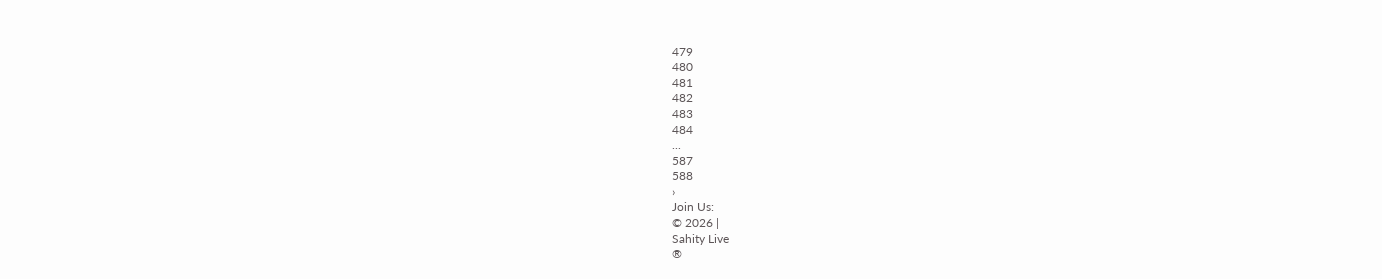479
480
481
482
483
484
...
587
588
›
Join Us:
© 2026 |
Sahity Live
®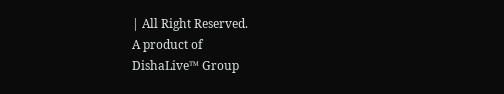| All Right Reserved.
A product of
DishaLive™ Group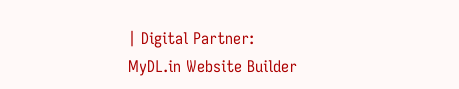| Digital Partner:
MyDL.in Website Builder